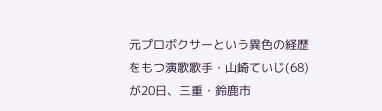元プロボクサーという異色の経歴をもつ演歌歌手・山崎ていじ(68)が20日、三重・鈴鹿市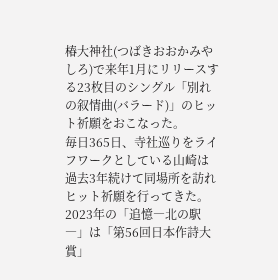椿大神社(つばきおおかみやしろ)で来年1月にリリースする23枚目のシングル「別れの叙情曲(バラード)」のヒット祈願をおこなった。
毎日365日、寺社巡りをライフワークとしている山崎は過去3年続けて同場所を訪れヒット祈願を行ってきた。2023年の「追憶―北の駅―」は「第56回日本作詩大賞」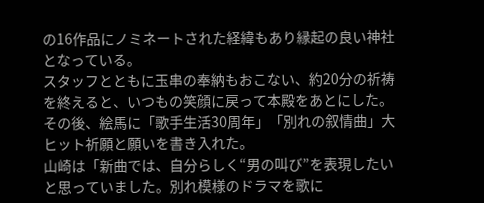の16作品にノミネートされた経緯もあり縁起の良い神社となっている。
スタッフとともに玉串の奉納もおこない、約20分の祈祷を終えると、いつもの笑顔に戻って本殿をあとにした。その後、絵馬に「歌手生活30周年」「別れの叙情曲」大ヒット祈願と願いを書き入れた。
山崎は「新曲では、自分らしく“男の叫び”を表現したいと思っていました。別れ模様のドラマを歌に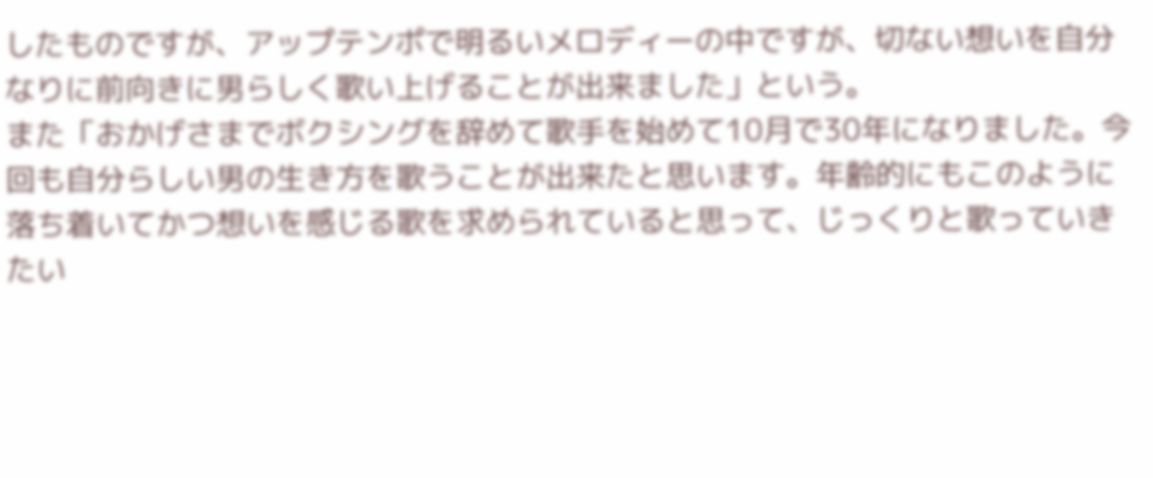したものですが、アップテンポで明るいメロディーの中ですが、切ない想いを自分なりに前向きに男らしく歌い上げることが出来ました」という。
また「おかげさまでボクシングを辞めて歌手を始めて10月で30年になりました。今回も自分らしい男の生き方を歌うことが出来たと思います。年齢的にもこのように落ち着いてかつ想いを感じる歌を求められていると思って、じっくりと歌っていきたい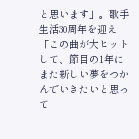と思います」。歌手生活30周年を迎え「この曲が大ヒットして、節目の1年にまた新しい夢をつかんでいきたいと思って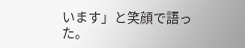います」と笑顔で語った。